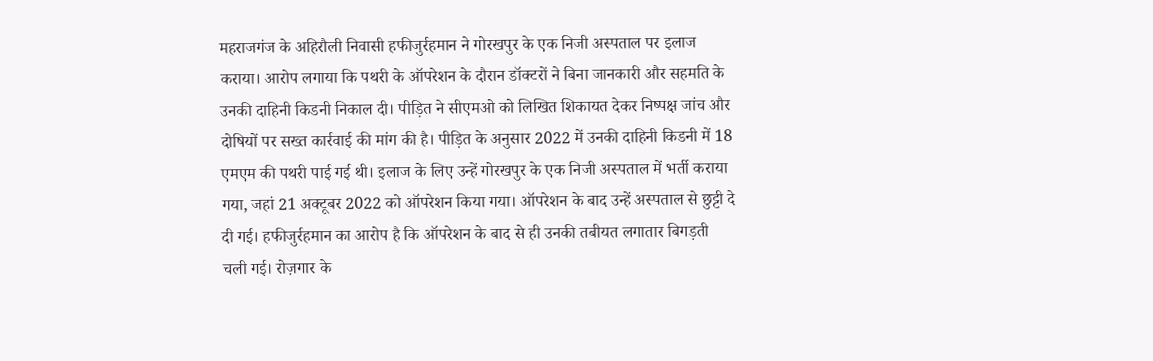महराजगंज के अहिरौली निवासी हफीजुर्रहमान ने गोरखपुर के एक निजी अस्पताल पर इलाज कराया। आरोप लगाया कि पथरी के ऑपरेशन के दौरान डॉक्टरों ने बिना जानकारी और सहमति के उनकी दाहिनी किडनी निकाल दी। पीड़ित ने सीएमओ को लिखित शिकायत देकर निष्पक्ष जांच और दोषियों पर सख्त कार्रवाई की मांग की है। पीड़ित के अनुसार 2022 में उनकी दाहिनी किडनी में 18 एमएम की पथरी पाई गई थी। इलाज के लिए उन्हें गोरखपुर के एक निजी अस्पताल में भर्ती कराया गया, जहां 21 अक्टूबर 2022 को ऑपरेशन किया गया। ऑपरेशन के बाद उन्हें अस्पताल से छुट्टी दे दी गई। हफीजुर्रहमान का आरोप है कि ऑपरेशन के बाद से ही उनकी तबीयत लगातार बिगड़ती चली गई। रोज़गार के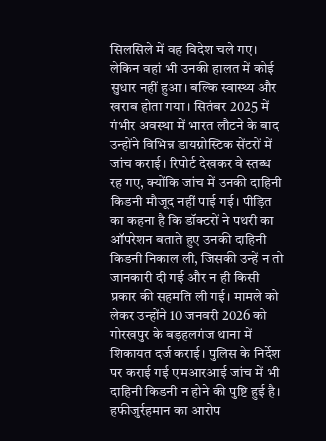सिलसिले में वह विदेश चले गए। लेकिन वहां भी उनकी हालत में कोई सुधार नहीं हुआ। बल्कि स्वास्थ्य और खराब होता गया। सितंबर 2025 में गंभीर अवस्था में भारत लौटने के बाद उन्होंने विभिन्न डायग्नोस्टिक सेंटरों में जांच कराई। रिपोर्ट देखकर वे स्तब्ध रह गए, क्योंकि जांच में उनकी दाहिनी किडनी मौजूद नहीं पाई गई। पीड़ित का कहना है कि डॉक्टरों ने पथरी का ऑपरेशन बताते हुए उनकी दाहिनी किडनी निकाल ली, जिसकी उन्हें न तो जानकारी दी गई और न ही किसी प्रकार की सहमति ली गई। मामले को लेकर उन्होंने 10 जनवरी 2026 को गोरखपुर के बड़हलगंज थाना में शिकायत दर्ज कराई। पुलिस के निर्देश पर कराई गई एमआरआई जांच में भी दाहिनी किडनी न होने की पुष्टि हुई है। हफीजुर्रहमान का आरोप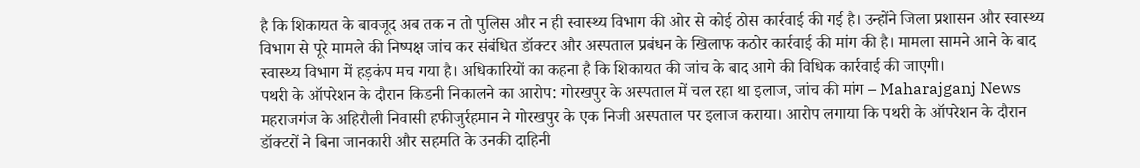है कि शिकायत के बावजूद अब तक न तो पुलिस और न ही स्वास्थ्य विभाग की ओर से कोई ठोस कार्रवाई की गई है। उन्होंने जिला प्रशासन और स्वास्थ्य विभाग से पूरे मामले की निष्पक्ष जांच कर संबंधित डॉक्टर और अस्पताल प्रबंधन के खिलाफ कठोर कार्रवाई की मांग की है। मामला सामने आने के बाद स्वास्थ्य विभाग में हड़कंप मच गया है। अधिकारियों का कहना है कि शिकायत की जांच के बाद आगे की विधिक कार्रवाई की जाएगी।
पथरी के ऑपरेशन के दौरान किडनी निकालने का आरोप: गोरखपुर के अस्पताल में चल रहा था इलाज, जांच की मांग – Maharajganj News
महराजगंज के अहिरौली निवासी हफीजुर्रहमान ने गोरखपुर के एक निजी अस्पताल पर इलाज कराया। आरोप लगाया कि पथरी के ऑपरेशन के दौरान डॉक्टरों ने बिना जानकारी और सहमति के उनकी दाहिनी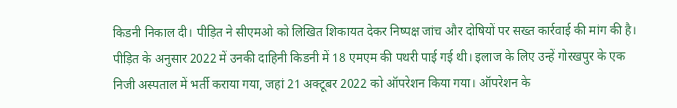किडनी निकाल दी। पीड़ित ने सीएमओ को लिखित शिकायत देकर निष्पक्ष जांच और दोषियों पर सख्त कार्रवाई की मांग की है। पीड़ित के अनुसार 2022 में उनकी दाहिनी किडनी में 18 एमएम की पथरी पाई गई थी। इलाज के लिए उन्हें गोरखपुर के एक निजी अस्पताल में भर्ती कराया गया, जहां 21 अक्टूबर 2022 को ऑपरेशन किया गया। ऑपरेशन के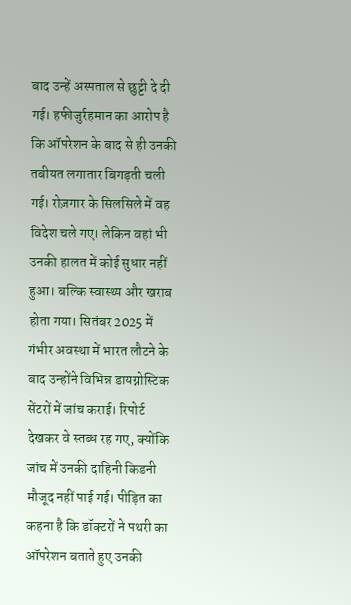बाद उन्हें अस्पताल से छुट्टी दे दी गई। हफीजुर्रहमान का आरोप है कि ऑपरेशन के बाद से ही उनकी तबीयत लगातार बिगड़ती चली गई। रोज़गार के सिलसिले में वह विदेश चले गए। लेकिन वहां भी उनकी हालत में कोई सुधार नहीं हुआ। बल्कि स्वास्थ्य और खराब होता गया। सितंबर 2025 में गंभीर अवस्था में भारत लौटने के बाद उन्होंने विभिन्न डायग्नोस्टिक सेंटरों में जांच कराई। रिपोर्ट देखकर वे स्तब्ध रह गए, क्योंकि जांच में उनकी दाहिनी किडनी मौजूद नहीं पाई गई। पीड़ित का कहना है कि डॉक्टरों ने पथरी का ऑपरेशन बताते हुए उनकी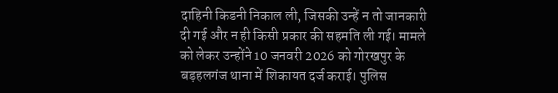दाहिनी किडनी निकाल ली, जिसकी उन्हें न तो जानकारी दी गई और न ही किसी प्रकार की सहमति ली गई। मामले को लेकर उन्होंने 10 जनवरी 2026 को गोरखपुर के बड़हलगंज थाना में शिकायत दर्ज कराई। पुलिस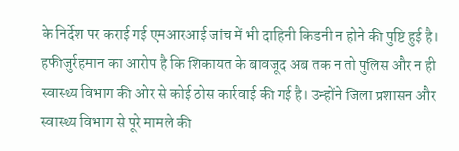के निर्देश पर कराई गई एमआरआई जांच में भी दाहिनी किडनी न होने की पुष्टि हुई है। हफीजुर्रहमान का आरोप है कि शिकायत के बावजूद अब तक न तो पुलिस और न ही स्वास्थ्य विभाग की ओर से कोई ठोस कार्रवाई की गई है। उन्होंने जिला प्रशासन और स्वास्थ्य विभाग से पूरे मामले की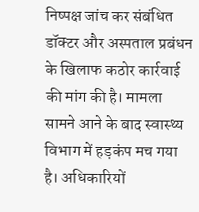निष्पक्ष जांच कर संबंधित डॉक्टर और अस्पताल प्रबंधन के खिलाफ कठोर कार्रवाई की मांग की है। मामला सामने आने के बाद स्वास्थ्य विभाग में हड़कंप मच गया है। अधिकारियों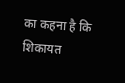का कहना है कि शिकायत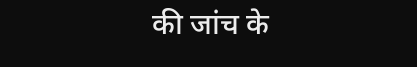की जांच के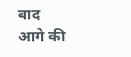बाद आगे की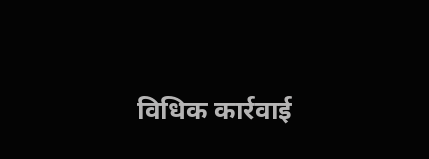विधिक कार्रवाई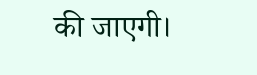की जाएगी।